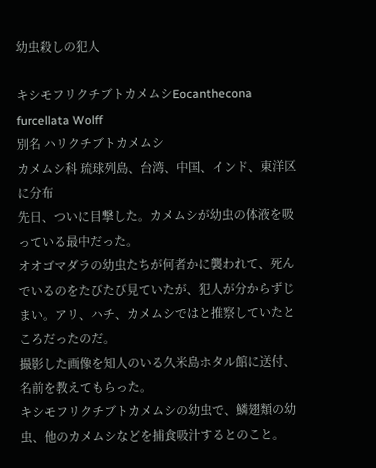幼虫殺しの犯人

キシモフリクチブトカメムシEocanthecona furcellata Wolff
別名 ハリクチブトカメムシ
カメムシ科 琉球列島、台湾、中国、インド、東洋区に分布
先日、ついに目撃した。カメムシが幼虫の体液を吸っている最中だった。
オオゴマダラの幼虫たちが何者かに襲われて、死んでいるのをたびたび見ていたが、犯人が分からずじまい。アリ、ハチ、カメムシではと推察していたところだったのだ。
撮影した画像を知人のいる久米島ホタル館に送付、名前を教えてもらった。
キシモフリクチブトカメムシの幼虫で、鱗翅類の幼虫、他のカメムシなどを捕食吸汁するとのこと。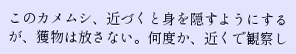このカメムシ、近づくと身を隠すようにするが、獲物は放さない。何度か、近くで観察し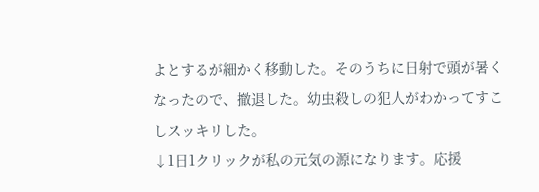よとするが細かく移動した。そのうちに日射で頭が暑くなったので、撤退した。幼虫殺しの犯人がわかってすこしスッキリした。
↓1日1クリックが私の元気の源になります。応援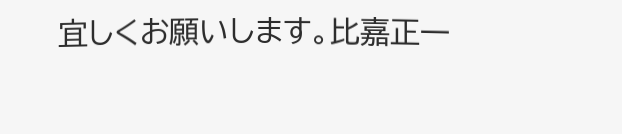宜しくお願いします。比嘉正一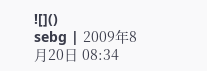![]()
sebg | 2009年8月20日 08:34